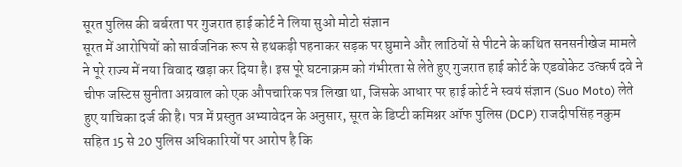सूरत पुलिस की बर्बरता पर गुजरात हाई कोर्ट ने लिया सुओ मोटो संज्ञान
सूरत में आरोपियों को सार्वजनिक रूप से हथकड़ी पहनाकर सड़क पर घुमाने और लाठियों से पीटने के कथित सनसनीखेज मामले ने पूरे राज्य में नया विवाद खड़ा कर दिया है। इस पूरे घटनाक्रम को गंभीरता से लेते हुए गुजरात हाई कोर्ट के एडवोकेट उत्कर्ष दवे ने चीफ जस्टिस सुनीता अग्रवाल को एक औपचारिक पत्र लिखा था, जिसके आधार पर हाई कोर्ट ने स्वयं संज्ञान (Suo Moto) लेते हुए याचिका दर्ज की है। पत्र में प्रस्तुत अभ्यावेदन के अनुसार, सूरत के डिप्टी कमिश्नर ऑफ पुलिस (DCP) राजदीपसिंह नकुम सहित 15 से 20 पुलिस अधिकारियों पर आरोप है कि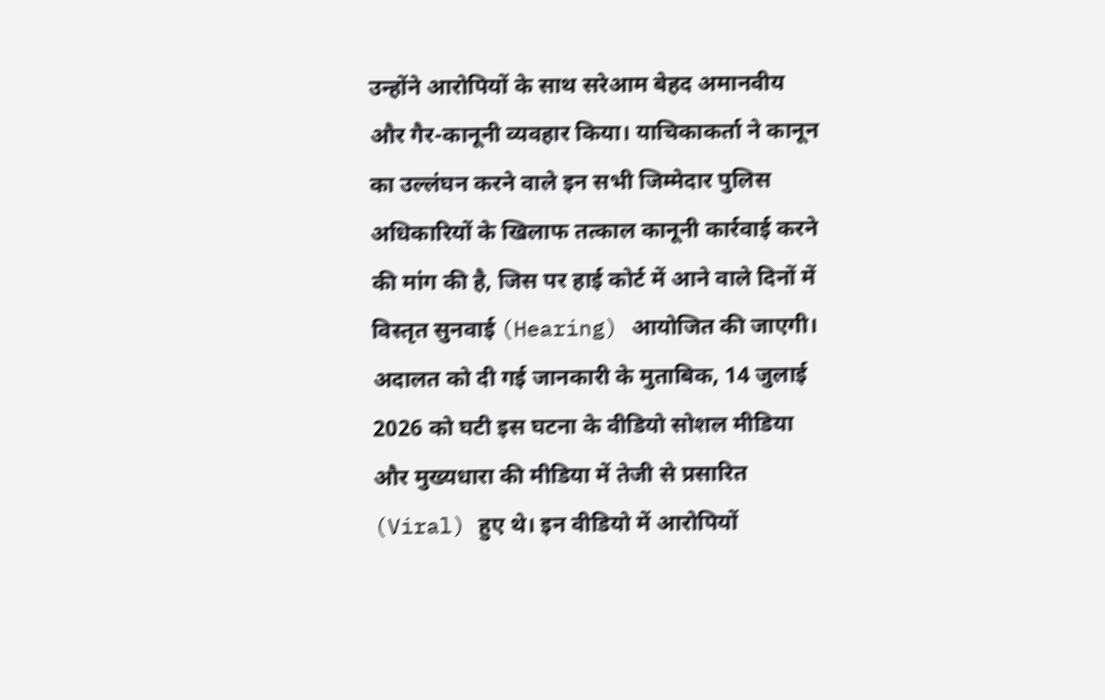उन्होंने आरोपियों के साथ सरेआम बेहद अमानवीय और गैर-कानूनी व्यवहार किया। याचिकाकर्ता ने कानून का उल्लंघन करने वाले इन सभी जिम्मेदार पुलिस अधिकारियों के खिलाफ तत्काल कानूनी कार्रवाई करने की मांग की है, जिस पर हाई कोर्ट में आने वाले दिनों में विस्तृत सुनवाई (Hearing) आयोजित की जाएगी।
अदालत को दी गई जानकारी के मुताबिक, 14 जुलाई 2026 को घटी इस घटना के वीडियो सोशल मीडिया और मुख्यधारा की मीडिया में तेजी से प्रसारित (Viral) हुए थे। इन वीडियो में आरोपियों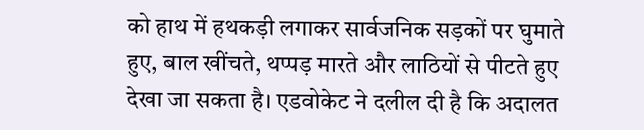को हाथ में हथकड़ी लगाकर सार्वजनिक सड़कों पर घुमाते हुए, बाल खींचते, थप्पड़ मारते और लाठियों से पीटते हुए देखा जा सकता है। एडवोकेट ने दलील दी है कि अदालत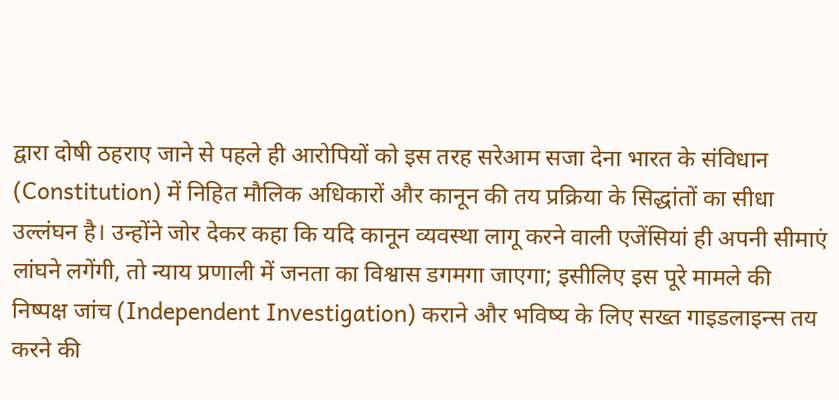द्वारा दोषी ठहराए जाने से पहले ही आरोपियों को इस तरह सरेआम सजा देना भारत के संविधान (Constitution) में निहित मौलिक अधिकारों और कानून की तय प्रक्रिया के सिद्धांतों का सीधा उल्लंघन है। उन्होंने जोर देकर कहा कि यदि कानून व्यवस्था लागू करने वाली एजेंसियां ही अपनी सीमाएं लांघने लगेंगी, तो न्याय प्रणाली में जनता का विश्वास डगमगा जाएगा; इसीलिए इस पूरे मामले की निष्पक्ष जांच (Independent Investigation) कराने और भविष्य के लिए सख्त गाइडलाइन्स तय करने की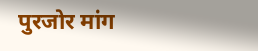पुरजोर मांग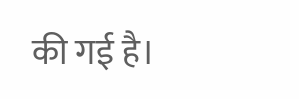की गई है।